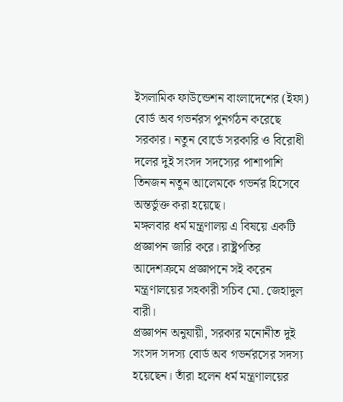ইসলামিক ফাউন্ডেশন বাংলাদেশের (ইফা) বোর্ড অব গভর্নরস পুনর্গঠন করেছে সরকার। নতুন বোর্ডে সরকারি ও বিরোধী দলের দুই সংসদ সদস্যের পাশাপাশি তিনজন নতুন আলেমকে গভর্নর হিসেবে অন্তর্ভুক্ত করা হয়েছে।
মঙ্গলবার ধর্ম মন্ত্রণালয় এ বিষয়ে একটি প্রজ্ঞাপন জারি করে। রাষ্ট্রপতির আদেশক্রমে প্রজ্ঞাপনে সই করেন মন্ত্রণালয়ের সহকারী সচিব মো. জেহাদুল বারী।
প্রজ্ঞাপন অনুযায়ী, সরকার মনোনীত দুই সংসদ সদস্য বোর্ড অব গভর্নরসের সদস্য হয়েছেন। তাঁরা হলেন ধর্ম মন্ত্রণালয়ের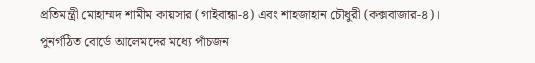প্রতিমন্ত্রী মোহাম্মদ শামীম কায়সার (গাইবান্ধা-৪) এবং শাহজাহান চৌধুরী (কক্সবাজার-৪)।
পুনর্গঠিত বোর্ডে আলেমদের মধ্যে পাঁচজন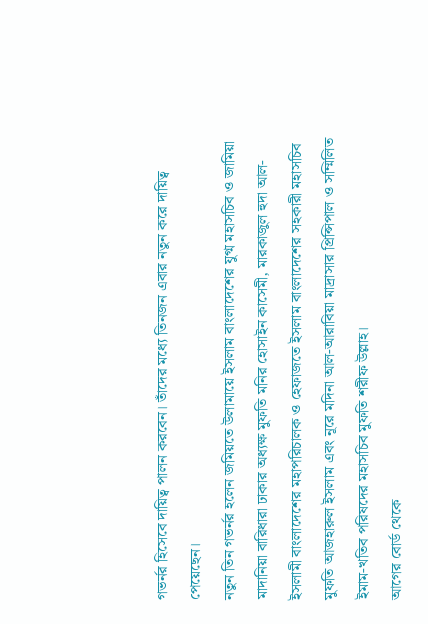গভর্নর হিসেবে দায়িত্ব পালন করবেন। তাঁদের মধ্যে তিনজন এবার নতুন করে দায়িত্ব পেয়েছেন।
নতুন তিন গভর্নর হলেন জমিয়তে উলামায়ে ইসলাম বাংলাদেশের যুগ্ম মহাসচিব ও জামিয়া মাদানিয়া বারিধারা ঢাকার অধ্যক্ষ মুফতি মনির হোসাইন কাসেমী, মারকাজুল হুদা আল-ইসলামী বাংলাদেশের মহাপরিচালক ও হেফাজতে ইসলাম বাংলাদেশের সহকারী মহাসচিব মুফতি আজহারুল ইসলাম এবং নূরে মদিনা আল-আরাবিয়া মাদ্রাসার প্রিন্সিপাল ও সম্মিলিত ইমাম-খতিব পরিষদের মহাসচিব মুফতি শরীফ উল্লাহ।
আগের বোর্ড থেকে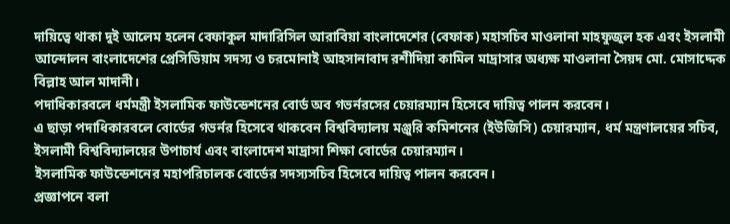দায়িত্বে থাকা দুই আলেম হলেন বেফাকুল মাদারিসিল আরাবিয়া বাংলাদেশের (বেফাক) মহাসচিব মাওলানা মাহফুজুল হক এবং ইসলামী আন্দোলন বাংলাদেশের প্রেসিডিয়াম সদস্য ও চরমোনাই আহসানাবাদ রশীদিয়া কামিল মাদ্রাসার অধ্যক্ষ মাওলানা সৈয়দ মো. মোসাদ্দেক বিল্লাহ আল মাদানী।
পদাধিকারবলে ধর্মমন্ত্রী ইসলামিক ফাউন্ডেশনের বোর্ড অব গভর্নরসের চেয়ারম্যান হিসেবে দায়িত্ব পালন করবেন।
এ ছাড়া পদাধিকারবলে বোর্ডের গভর্নর হিসেবে থাকবেন বিশ্ববিদ্যালয় মঞ্জুরি কমিশনের (ইউজিসি) চেয়ারম্যান, ধর্ম মন্ত্রণালয়ের সচিব, ইসলামী বিশ্ববিদ্যালয়ের উপাচার্য এবং বাংলাদেশ মাদ্রাসা শিক্ষা বোর্ডের চেয়ারম্যান।
ইসলামিক ফাউন্ডেশনের মহাপরিচালক বোর্ডের সদস্যসচিব হিসেবে দায়িত্ব পালন করবেন।
প্রজ্ঞাপনে বলা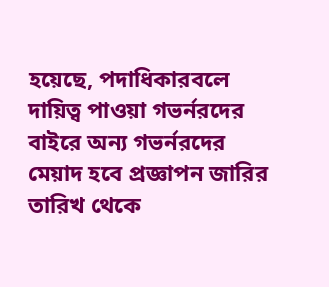হয়েছে, পদাধিকারবলে দায়িত্ব পাওয়া গভর্নরদের বাইরে অন্য গভর্নরদের মেয়াদ হবে প্রজ্ঞাপন জারির তারিখ থেকে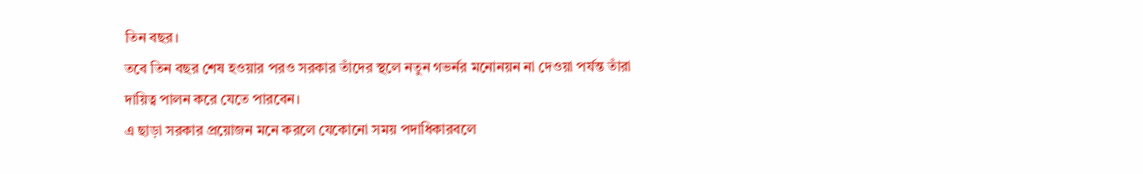তিন বছর।
তবে তিন বছর শেষ হওয়ার পরও সরকার তাঁদের স্থলে নতুন গভর্নর মনোনয়ন না দেওয়া পর্যন্ত তাঁরা দায়িত্ব পালন করে যেতে পারবেন।
এ ছাড়া সরকার প্রয়োজন মনে করলে যেকোনো সময় পদাধিকারবলে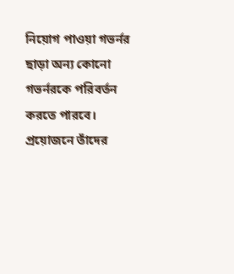নিয়োগ পাওয়া গভর্নর ছাড়া অন্য কোনো গভর্নরকে পরিবর্তন করতে পারবে। প্রয়োজনে তাঁদের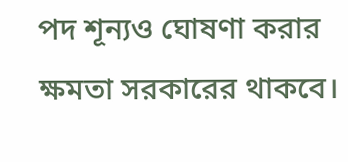পদ শূন্যও ঘোষণা করার ক্ষমতা সরকারের থাকবে।